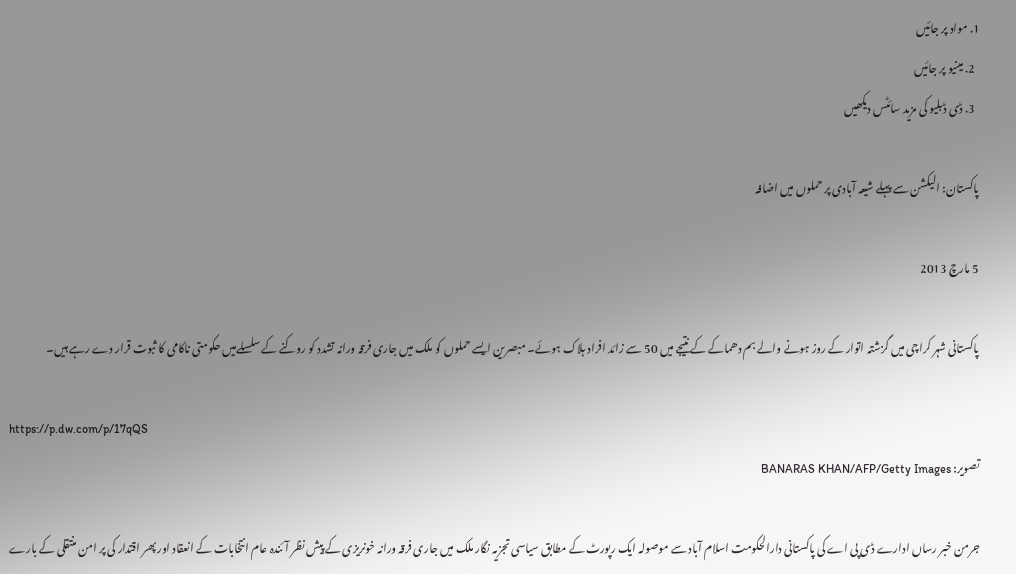1. مواد پر جائیں
  2. مینیو پر جائیں
  3. ڈی ڈبلیو کی مزید سائٹس دیکھیں

پاکستان: الیکشن سے پہلے شیعہ آبادی پر حملوں میں اضافہ

5 مارچ 2013

پاکستانی شہر کراچی ميں گزشتہ اتوار کے روز ہونے والے بم دھماکے کے نتيجے ميں 50 سے زائد افراد ہلاک ہوئے۔ مبصرين ايسے حملوں کو ملک ميں جاری فرقہ ورانہ تشدد کو روکنے کے سلسلےميں حکومتی ناکامی کا ثبوت قرار دے رہے ہيں۔

https://p.dw.com/p/17qQS
تصویر: BANARAS KHAN/AFP/Getty Images

جرمن خبر رساں ادارے ڈی پی اے کی پاکستانی دارالحکومت اسلام آباد سے موصولہ ايک رپورٹ کے مطابق سياسی تجزيہ نگار ملک ميں جاری فرقہ ورانہ خونریزی کے پيش نظر آئندہ عام انتخابات کے انعقاد اور پھر اقتدار کی پر امن منتقلی کے بارے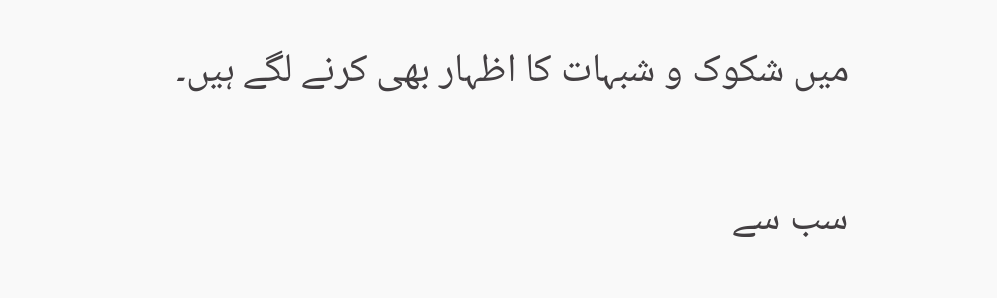میں شکوک و شبہات کا اظہار بھی کرنے لگے ہيں۔

سب سے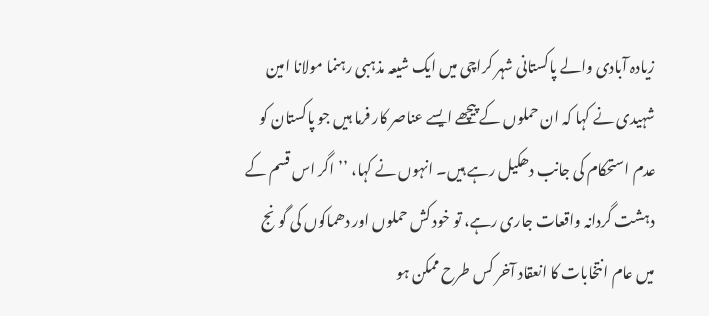زیادہ آبادی والے پاکستانی شہر کراچی ميں ايک شيعہ مذہبی رہنما مولانا امين شہيدی نے کہا کہ ان حملوں کے پيچھے ایسے عناصر کار فرما ہيں جو پاکستان کو عدم استحکام کی جانب دھکيل رہے ہيں۔ انہوں نے کہا، ’’اگر اس قسم کے دہشت گردانہ واقعات جاری رہے، تو خود کش حملوں اور دھماکوں کی گونج ميں عام انتخابات کا انعقاد آخر کس طرح ممکن ہو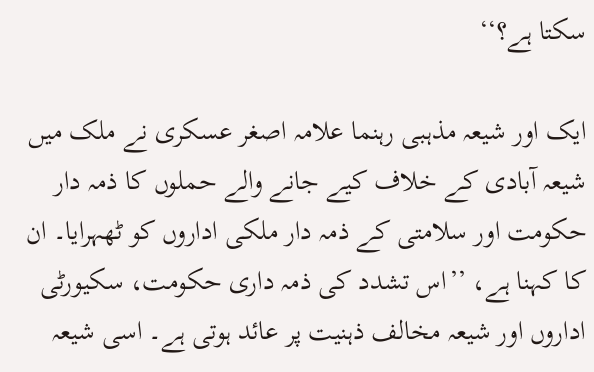سکتا ہے؟‘‘

ايک اور شيعہ مذہبی رہنما علامہ اصغر عسکری نے ملک ميں شيعہ آبادی کے خلاف کیے جانے والے حملوں کا ذمہ دار حکومت اور سلامتی کے ذمہ دار ملکی اداروں کو ٹھہرایا۔ ان کا کہنا ہے، ’’اس تشدد کی ذمہ داری حکومت، سکيورٹی اداروں اور شيعہ مخالف ذہنيت پر عائد ہوتی ہے۔ اسی شيعہ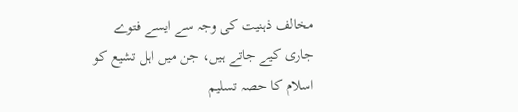مخالف ذہنيت کی وجہ سے ايسے فتوے جاری کيے جاتے ہيں، جن ميں اہل تشیع کو اسلام کا حصہ تسلیم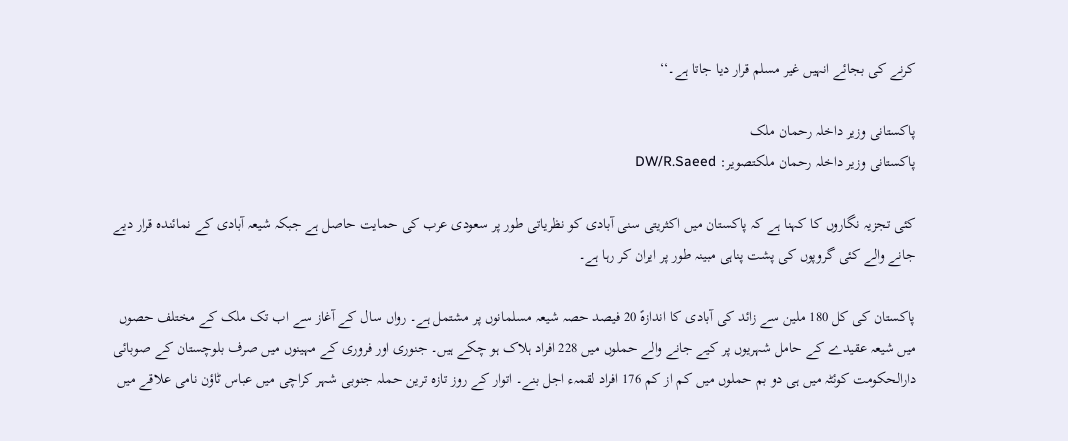کرنے کی بجائے انہیں غير مسلم قرار ديا جاتا ہے۔‘‘

پاکستانی وزير داخلہ رحمان ملک
پاکستانی وزير داخلہ رحمان ملکتصویر: DW/R.Saeed

کئی تجزیہ نگاروں کا کہنا ہے کہ پاکستان ميں اکثريتی سنی آبادی کو نظریاتی طور پر سعودی عرب کی حمايت حاصل ہے جبکہ شيعہ آبادی کے نمائندہ قرار دیے جانے والے کئی گروپوں کی پشت پناہی مبینہ طور پر ایران کر رہا ہے۔

پاکستان کی کل 180 ملين سے زائد کی آبادی کا اندازہً 20 فيصد حصہ شيعہ مسلمانوں پر مشتمل ہے۔ رواں سال کے آغاز سے اب تک ملک کے مختلف حصوں ميں شيعہ عقیدے کے حامل شہریوں پر کیے جانے والے حملوں ميں 228 افراد ہلاک ہو چکے ہيں۔ جنوری اور فروری کے مہینوں میں صرف بلوچستان کے صوبائی دارالحکومت کوئٹہ ميں ہی دو بم حملوں ميں کم از کم 176 افراد لقمہء اجل بنے۔ اتوار کے روز تازہ ترین حملہ جنوبی شہر کراچی ميں عباس ٹاؤن نامی علاقے ميں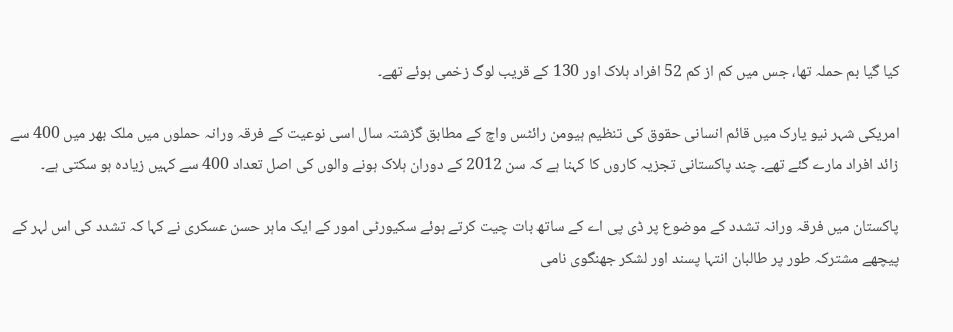کیا گیا بم حملہ تھا، جس ميں کم از کم 52 افراد ہلاک اور 130 کے قریب لوگ زخمی ہوئے تھے۔

امريکی شہر نيو يارک ميں قائم انسانی حقوق کی تنظیم ہيومن رائٹس واچ کے مطابق گزشتہ سال اسی نوعيت کے فرقہ ورانہ حملوں میں ملک بھر ميں 400 سے زائد افراد مارے گئے تھے۔ چند پاکستانی تجزیہ کاروں کا کہنا ہے کہ سن 2012 کے دوران ہلاک ہونے والوں کی اصل تعداد 400 سے کہيں زيادہ ہو سکتی ہے۔

پاکستان ميں فرقہ ورانہ تشدد کے موضوع پر ڈی پی اے کے ساتھ بات چیت کرتے ہوئے سکیورٹی امور کے ايک ماہر حسن عسکری نے کہا کہ تشدد کی اس لہر کے پيچھے مشترکہ طور پر طالبان انتہا پسند اور لشکر جھنگوی نامی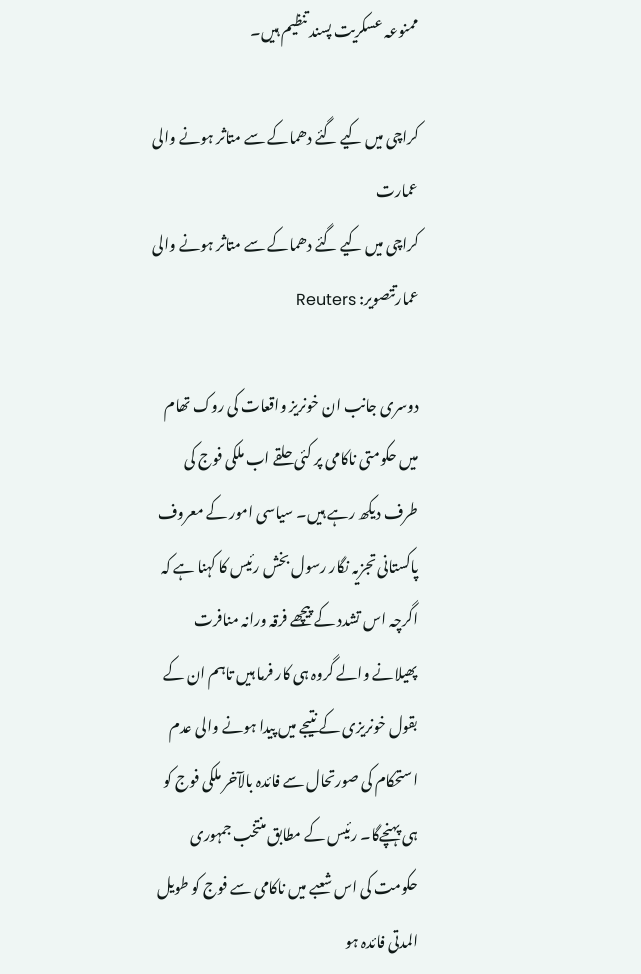ممنوعہ عسکریت پسند تنظیم ہيں۔

کراچی ميں کيے گئے دھماکے سے متاثر ہونے والی عمارت
کراچی ميں کيے گئے دھماکے سے متاثر ہونے والی عمارتتصویر: Reuters

دوسری جانب ان خونریز واقعات کی روک تھام ميں حکومتی ناکامی پر کئی حلقے اب ملکی فوج کی طرف دیکھ رہے ہیں۔ سیاسی امور کے معروف پاکستانی تجزيہ نگار رسول بخش رئيس کا کہنا ہے کہ اگرچہ اس تشدد کے پيچھے فرقہ ورانہ منافرت پھیلانے والے گروہ ہی کار فرما ہيں تاہم ان کے بقول خونریزی کے نتيجے ميں پيدا ہونے والی عدم استحکام کی صورتحال سے فائدہ بالآخر ملکی فوج کو ہی پہنچےگا۔ رئیس کے مطابق منتخب جمہوری حکومت کی اس شعبے میں ناکامی سے فوج کو طويل المدتی فائدہ ہو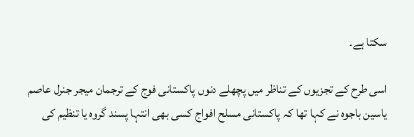سکتا ہے۔

اسی طرح کے تجزیوں کے تناظر میں پچھلے دنوں پاکستانی فوج کے ترجمان ميجر جنرل عاصم ياسين باجوہ نے کہا تھا کہ پاکستانی مسلح افواج کسی بھی انتہا پسند گروہ یا تنظیم کی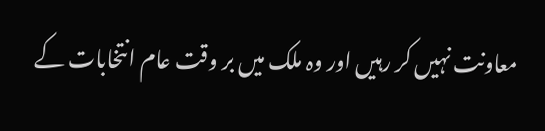معاونت نہيں کر رہیں اور وہ ملک میں بر وقت عام انتخابات کے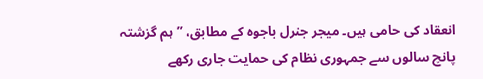انعقاد کی حامی ہيں۔ میجر جنرل باجوہ کے مطابق، ’’ہم گزشتہ پانچ سالوں سے جمہوری نظام کی حمايت جاری رکھے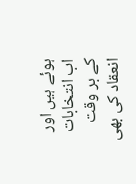ہوئے ہيں اور اب انتخابات کے بر وقت انعقاد کی بھی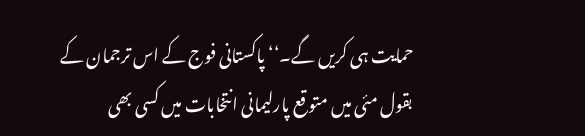حمايت ہی کريں گے۔‘‘ پاکستانی فوج کے اس ترجمان کے بقول مئی میں متوقع پارلیمانی انتخابات ميں کسی بھی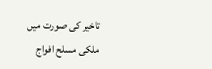تاخير کی صورت ميں ملکی مسلح افواج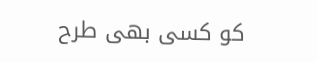کو کسی بھی طرح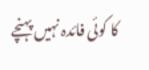کا کوئی فائدہ نہيں پہنچے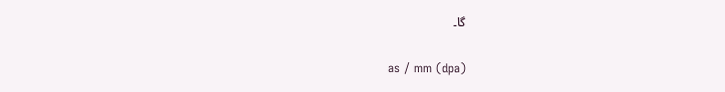گا۔

as / mm (dpa)